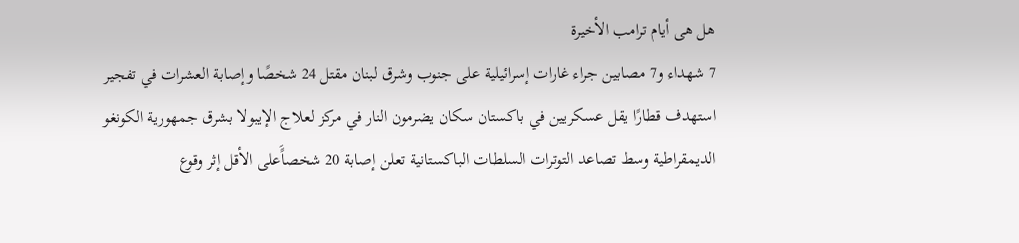هل هى أيام ترامب الأخيرة
7 شهداء و7 مصابين جراء غارات إسرائيلية على جنوب وشرق لبنان مقتل 24 شخصًا وإصابة العشرات في تفجير استهدف قطارًا يقل عسكريين في باكستان سكان يضرمون النار في مركز لعلاج الإيبولا بشرق جمهورية الكونغو الديمقراطية وسط تصاعد التوترات السلطات الباكستانية تعلن إصابة 20 شخصاًَعلى الأقل إثر وقوع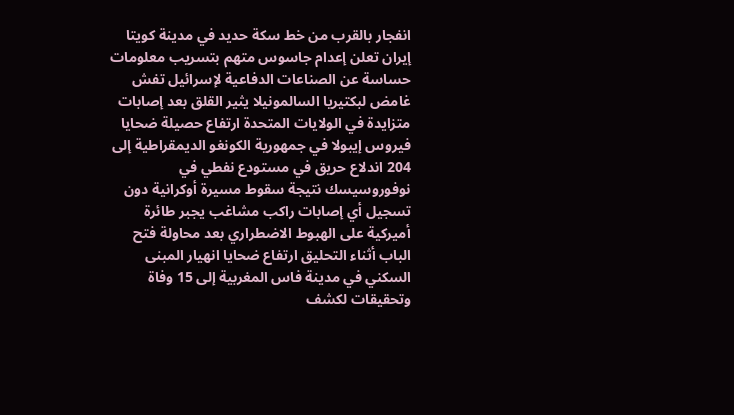انفجار بالقرب من خط سكة حديد في مدينة كويتا إيران تعلن إعدام جاسوس متهم بتسريب معلومات حساسة عن الصناعات الدفاعية لإسرائيل تفش غامض لبكتيريا السالمونيلا يثير القلق بعد إصابات متزايدة في الولايات المتحدة ارتفاع حصيلة ضحايا فيروس إيبولا في جمهورية الكونغو الديمقراطية إلى 204 اندلاع حريق في مستودع نفطي في نوفوروسيسك نتيجة سقوط مسيرة أوكرانية دون تسجيل أي إصابات راكب مشاغب يجبر طائرة أميركية على الهبوط الاضطراري بعد محاولة فتح الباب أثناء التحليق ارتفاع ضحايا انهيار المبنى السكني في مدينة فاس المغربية إلى 15 وفاة وتحقيقات لكشف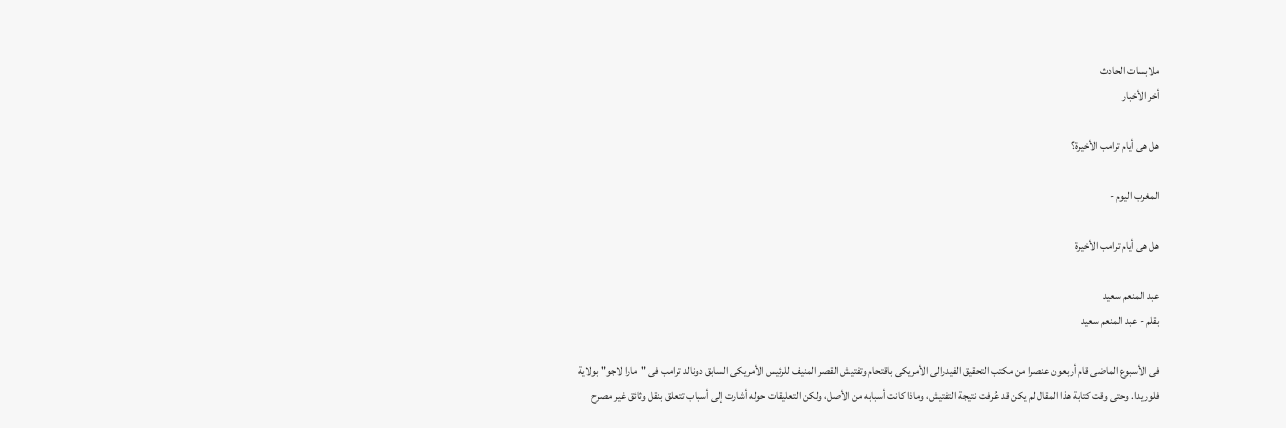ملابسات الحادث
أخر الأخبار

هل هى أيام ترامب الأخيرة؟

المغرب اليوم -

هل هى أيام ترامب الأخيرة

عبد المنعم سعيد
بقلم - عبد المنعم سعيد

فى الأسبوع الماضى قام أربعون عنصرا من مكتب التحقيق الفيدرالى الأمريكى باقتحام وتفتيش القصر المنيف للرئيس الأمريكى السابق دونالد ترامب فى "مارا لاجو" بولاية فلوريدا. وحتى وقت كتابة هذا المقال لم يكن قد عُرفت نتيجة التفتيش، وماذا كانت أسبابه من الأصل، ولكن التعليقات حوله أشارت إلى أسباب تتعلق بنقل وثائق غير مصرح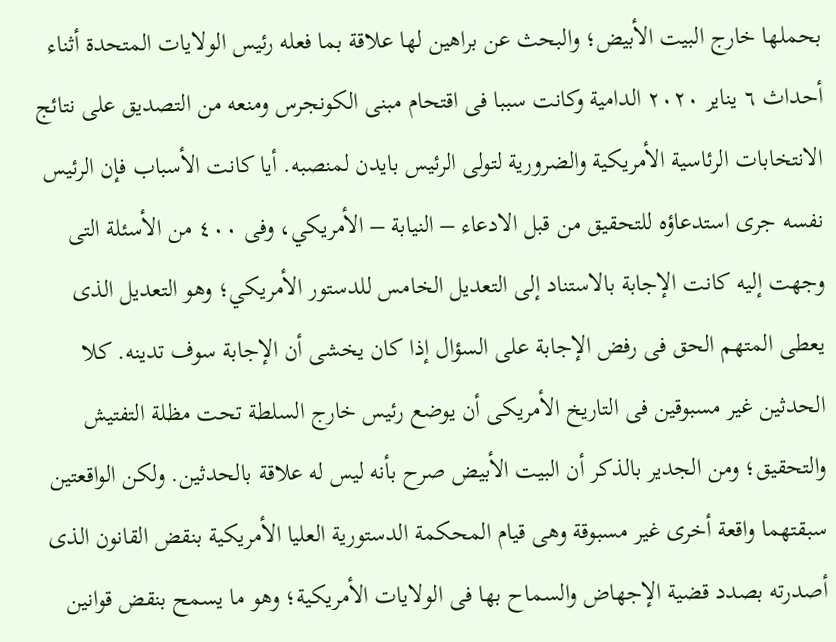بحملها خارج البيت الأبيض؛ والبحث عن براهين لها علاقة بما فعله رئيس الولايات المتحدة أثناء أحداث ٦ يناير ٢٠٢٠ الدامية وكانت سببا فى اقتحام مبنى الكونجرس ومنعه من التصديق على نتائج الانتخابات الرئاسية الأمريكية والضرورية لتولى الرئيس بايدن لمنصبه. أيا كانت الأسباب فإن الرئيس نفسه جرى استدعاؤه للتحقيق من قبل الادعاء – النيابة – الأمريكي، وفى ٤٠٠ من الأسئلة التى وجهت إليه كانت الإجابة بالاستناد إلى التعديل الخامس للدستور الأمريكي؛ وهو التعديل الذى يعطى المتهم الحق فى رفض الإجابة على السؤال إذا كان يخشى أن الإجابة سوف تدينه. كلا الحدثين غير مسبوقين فى التاريخ الأمريكى أن يوضع رئيس خارج السلطة تحت مظلة التفتيش والتحقيق؛ ومن الجدير بالذكر أن البيت الأبيض صرح بأنه ليس له علاقة بالحدثين. ولكن الواقعتين سبقتهما واقعة أخرى غير مسبوقة وهى قيام المحكمة الدستورية العليا الأمريكية بنقض القانون الذى أصدرته بصدد قضية الإجهاض والسماح بها فى الولايات الأمريكية؛ وهو ما يسمح بنقض قوانين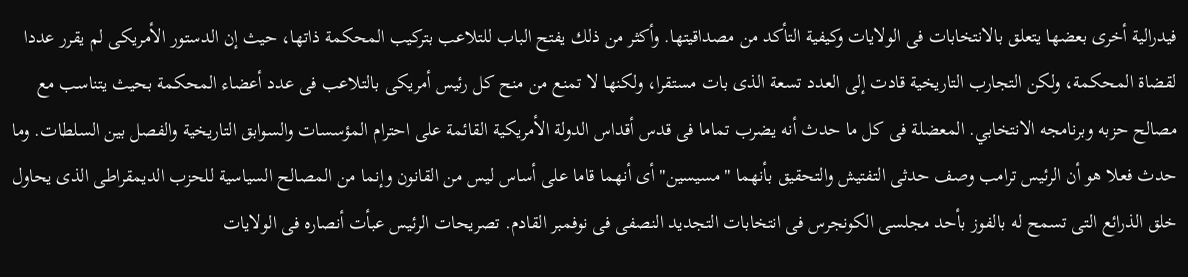فيدرالية أخرى بعضها يتعلق بالانتخابات فى الولايات وكيفية التأكد من مصداقيتها. وأكثر من ذلك يفتح الباب للتلاعب بتركيب المحكمة ذاتها، حيث إن الدستور الأمريكى لم يقرر عددا لقضاة المحكمة، ولكن التجارب التاريخية قادت إلى العدد تسعة الذى بات مستقرا، ولكنها لا تمنع من منح كل رئيس أمريكى بالتلاعب فى عدد أعضاء المحكمة بحيث يتناسب مع مصالح حزبه وبرنامجه الانتخابي. المعضلة فى كل ما حدث أنه يضرب تماما فى قدس أقداس الدولة الأمريكية القائمة على احترام المؤسسات والسوابق التاريخية والفصل بين السلطات. وما حدث فعلا هو أن الرئيس ترامب وصف حدثى التفتيش والتحقيق بأنهما "مسيسين" أى أنهما قاما على أساس ليس من القانون وإنما من المصالح السياسية للحزب الديمقراطى الذى يحاول خلق الذرائع التى تسمح له بالفوز بأحد مجلسى الكونجرس فى انتخابات التجديد النصفى فى نوفمبر القادم. تصريحات الرئيس عبأت أنصاره فى الولايات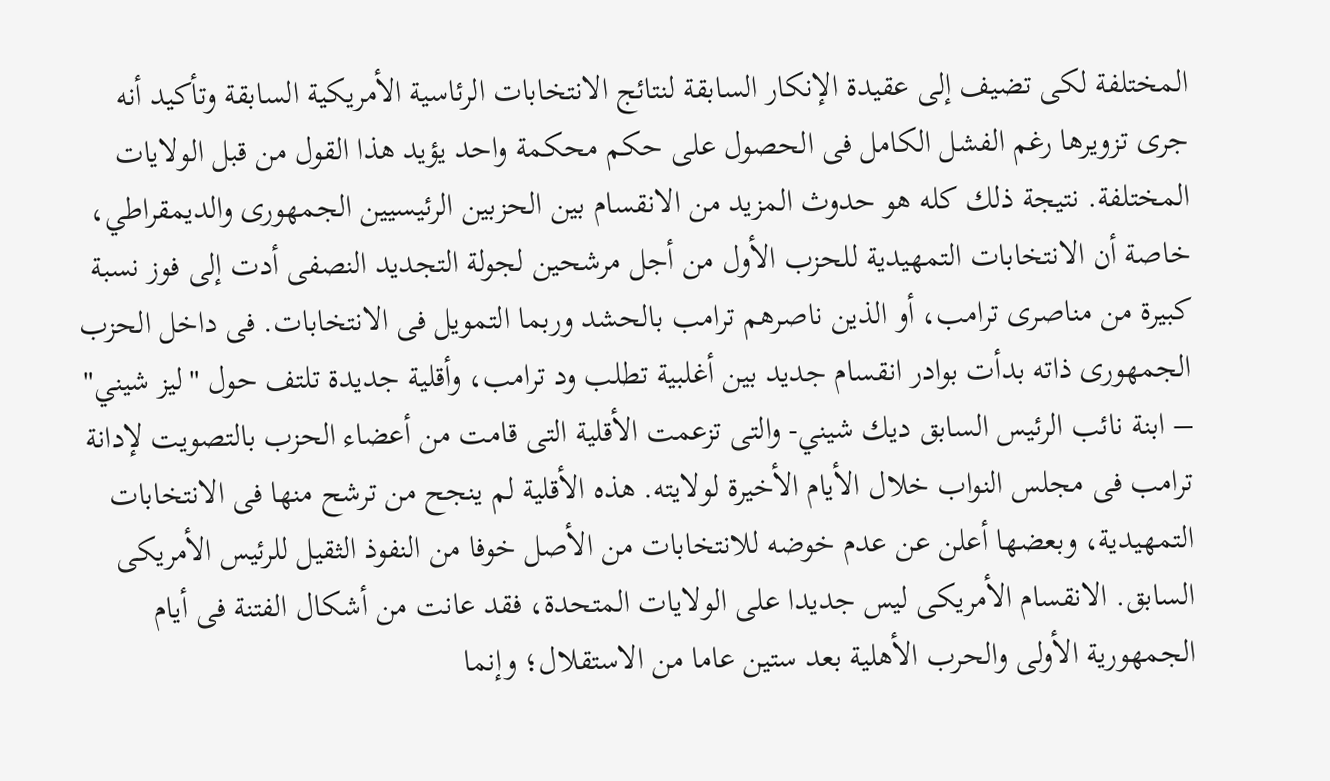المختلفة لكى تضيف إلى عقيدة الإنكار السابقة لنتائج الانتخابات الرئاسية الأمريكية السابقة وتأكيد أنه جرى تزويرها رغم الفشل الكامل فى الحصول على حكم محكمة واحد يؤيد هذا القول من قبل الولايات المختلفة. نتيجة ذلك كله هو حدوث المزيد من الانقسام بين الحزبين الرئيسيين الجمهورى والديمقراطي، خاصة أن الانتخابات التمهيدية للحزب الأول من أجل مرشحين لجولة التجديد النصفى أدت إلى فوز نسبة كبيرة من مناصرى ترامب، أو الذين ناصرهم ترامب بالحشد وربما التمويل فى الانتخابات. فى داخل الحزب الجمهورى ذاته بدأت بوادر انقسام جديد بين أغلبية تطلب ود ترامب، وأقلية جديدة تلتف حول "ليز شيني" – ابنة نائب الرئيس السابق ديك شيني- والتى تزعمت الأقلية التى قامت من أعضاء الحزب بالتصويت لإدانة ترامب فى مجلس النواب خلال الأيام الأخيرة لولايته. هذه الأقلية لم ينجح من ترشح منها فى الانتخابات التمهيدية، وبعضها أعلن عن عدم خوضه للانتخابات من الأصل خوفا من النفوذ الثقيل للرئيس الأمريكى السابق. الانقسام الأمريكى ليس جديدا على الولايات المتحدة، فقد عانت من أشكال الفتنة فى أيام الجمهورية الأولى والحرب الأهلية بعد ستين عاما من الاستقلال؛ وإنما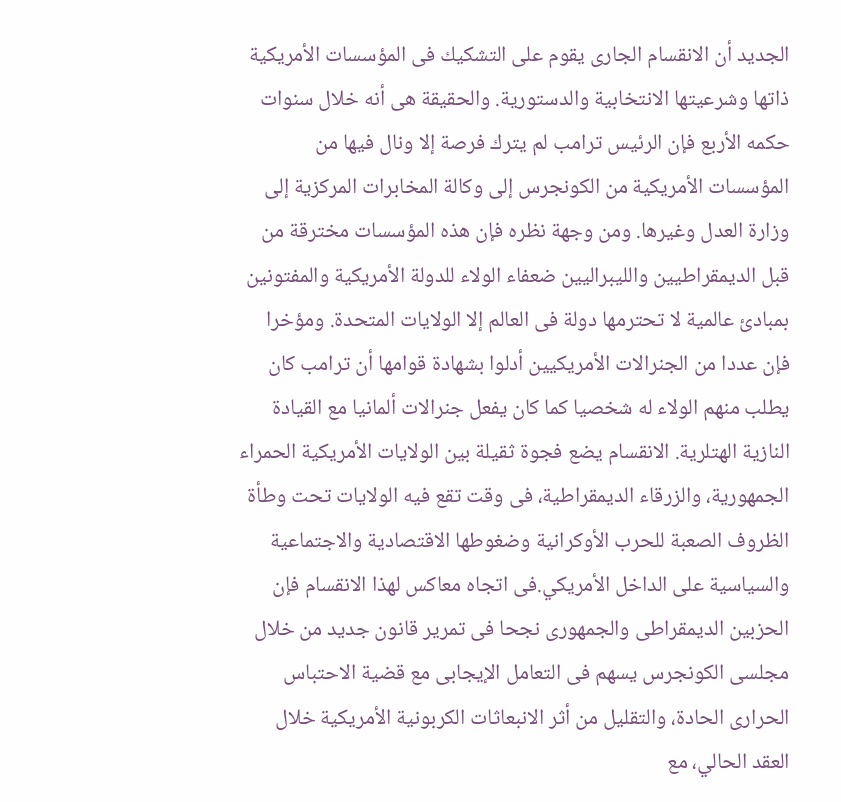الجديد أن الانقسام الجارى يقوم على التشكيك فى المؤسسات الأمريكية ذاتها وشرعيتها الانتخابية والدستورية. والحقيقة هى أنه خلال سنوات حكمه الأربع فإن الرئيس ترامب لم يترك فرصة إلا ونال فيها من المؤسسات الأمريكية من الكونجرس إلى وكالة المخابرات المركزية إلى وزارة العدل وغيرها. ومن وجهة نظره فإن هذه المؤسسات مخترقة من قبل الديمقراطيين والليبراليين ضعفاء الولاء للدولة الأمريكية والمفتونين بمبادئ عالمية لا تحترمها دولة فى العالم إلا الولايات المتحدة. ومؤخرا فإن عددا من الجنرالات الأمريكيين أدلوا بشهادة قوامها أن ترامب كان يطلب منهم الولاء له شخصيا كما كان يفعل جنرالات ألمانيا مع القيادة النازية الهتلرية. الانقسام يضع فجوة ثقيلة بين الولايات الأمريكية الحمراء الجمهورية، والزرقاء الديمقراطية، فى وقت تقع فيه الولايات تحت وطأة الظروف الصعبة للحرب الأوكرانية وضغوطها الاقتصادية والاجتماعية والسياسية على الداخل الأمريكي.فى اتجاه معاكس لهذا الانقسام فإن الحزبين الديمقراطى والجمهورى نجحا فى تمرير قانون جديد من خلال مجلسى الكونجرس يسهم فى التعامل الإيجابى مع قضية الاحتباس الحرارى الحادة، والتقليل من أثر الانبعاثات الكربونية الأمريكية خلال العقد الحالي، مع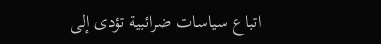اتباع سياسات ضرائبية تؤدى إلى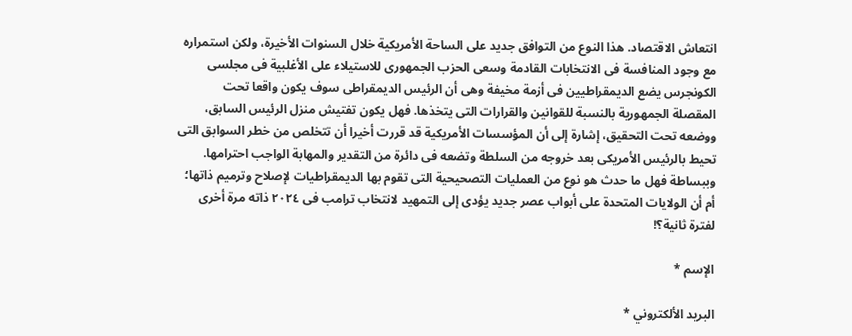انتعاش الاقتصاد. هذا النوع من التوافق جديد على الساحة الأمريكية خلال السنوات الأخيرة، ولكن استمراره مع وجود المنافسة فى الانتخابات القادمة وسعى الحزب الجمهورى للاستيلاء على الأغلبية فى مجلسى الكونجرس يضع الديمقراطيين فى أزمة مخيفة وهى أن الرئيس الديمقراطى سوف يكون واقعا تحت المقصلة الجمهورية بالنسبة للقوانين والقرارات التى يتخذها. فهل يكون تفتيش منزل الرئيس السابق، ووضعه تحت التحقيق، إشارة إلى أن المؤسسات الأمريكية قد قررت أخيرا أن تتخلص من خطر السوابق التى تحيط بالرئيس الأمريكى بعد خروجه من السلطة وتضعه فى دائرة من التقدير والمهابة الواجب احترامها. وببساطة فهل ما حدث هو نوع من العمليات التصحيحية التى تقوم بها الديمقراطيات لإصلاح وترميم ذاتها؛ أم أن الولايات المتحدة على أبواب عصر جديد يؤدى إلى التمهيد لانتخاب ترامب فى ٢٠٢٤ ذاته مرة أخرى لفترة ثانية؟!

الإسم *

البريد الألكتروني *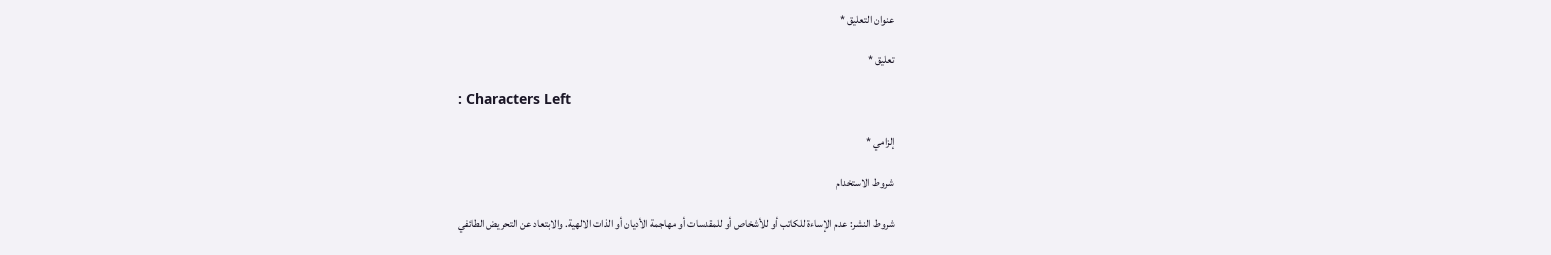عنوان التعليق *

تعليق *

: Characters Left

إلزامي *

شروط الاستخدام

شروط النشر: عدم الإساءة للكاتب أو للأشخاص أو للمقدسات أو مهاجمة الأديان أو الذات الالهية. والابتعاد عن التحريض الطائفي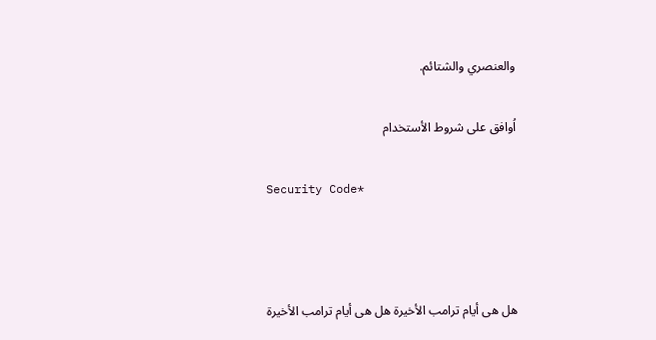والعنصري والشتائم.

اُوافق على شروط الأستخدام

Security Code*



هل هى أيام ترامب الأخيرة هل هى أيام ترامب الأخيرة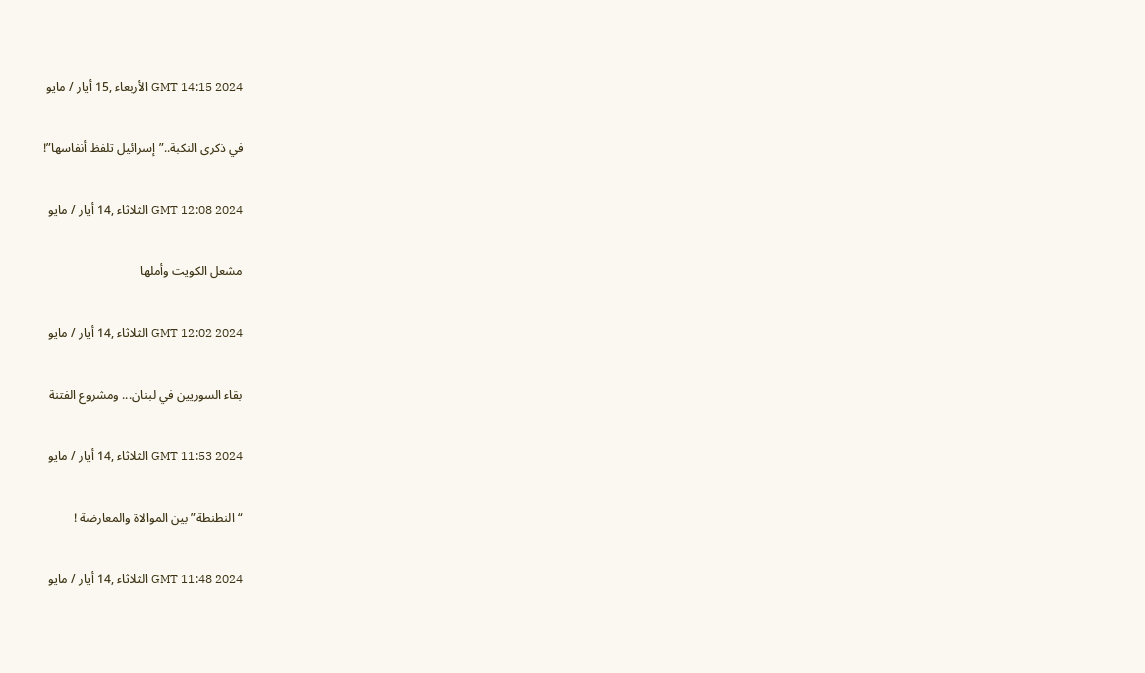GMT 14:15 2024 الأربعاء ,15 أيار / مايو

في ذكرى النكبة..”إسرائيل تلفظ أنفاسها”!

GMT 12:08 2024 الثلاثاء ,14 أيار / مايو

مشعل الكويت وأملها

GMT 12:02 2024 الثلاثاء ,14 أيار / مايو

بقاء السوريين في لبنان... ومشروع الفتنة

GMT 11:53 2024 الثلاثاء ,14 أيار / مايو

“النطنطة” بين الموالاة والمعارضة !

GMT 11:48 2024 الثلاثاء ,14 أيار / مايو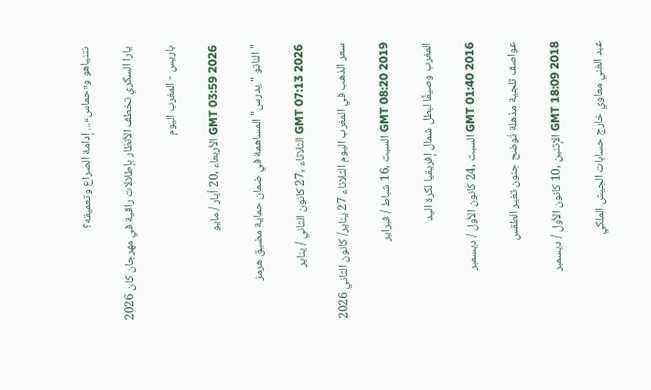نتنياهو و«حماس»... إدامة الصراع وتعميقه؟

يارا السكري تخطف الأنظار بإطلالات راقية في مهرجان كان 2026

باريس - المغرب اليوم

GMT 03:59 2026 الأربعاء ,20 أيار / مايو

"الناتو "يدرس" المساهمة في ضمان حماية مضيق هرمز

GMT 07:13 2026 الثلاثاء ,27 كانون الثاني / يناير

سعر الذهب في المغرب اليوم الثلاثاء 27 يناير/ كانون الثاني 2026

GMT 08:20 2019 السبت ,16 شباط / فبراير

المغرب وصيفًا لبطل شمال إفريقيا لكرة اليد

GMT 01:40 2016 السبت ,24 كانون الأول / ديسمبر

عواصف ثلجية مذهلة تُوضح جنون تغير الطقس

GMT 18:09 2018 الإثنين ,10 كانون الأول / ديسمبر

عبد الغني معاوي خارج حسابات الجيش الملكي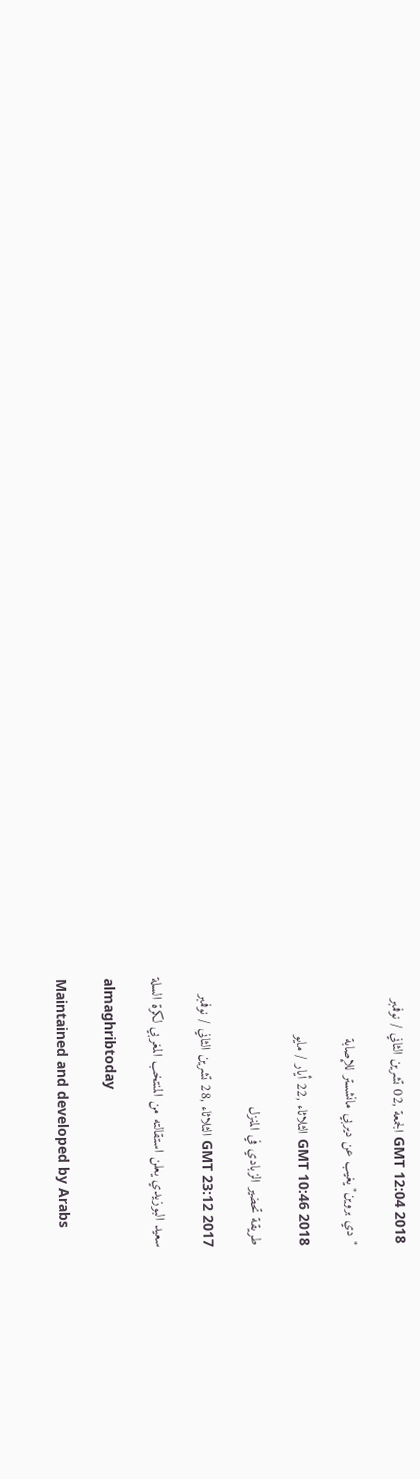GMT 12:04 2018 الجمعة ,02 تشرين الثاني / نوفمبر

"دي بروين" يغيب عن ديربي مانشستر للإصابة

GMT 10:46 2018 الثلاثاء ,22 أيار / مايو

طريقة تحضير الزبادي في المنزل

GMT 23:12 2017 الثلاثاء ,28 تشرين الثاني / نوفمبر

سعيد البوزيدي يعلن استقالته من المنتخب المغربي لكرة السلة

almaghribtoday

Maintained and developed by Arabs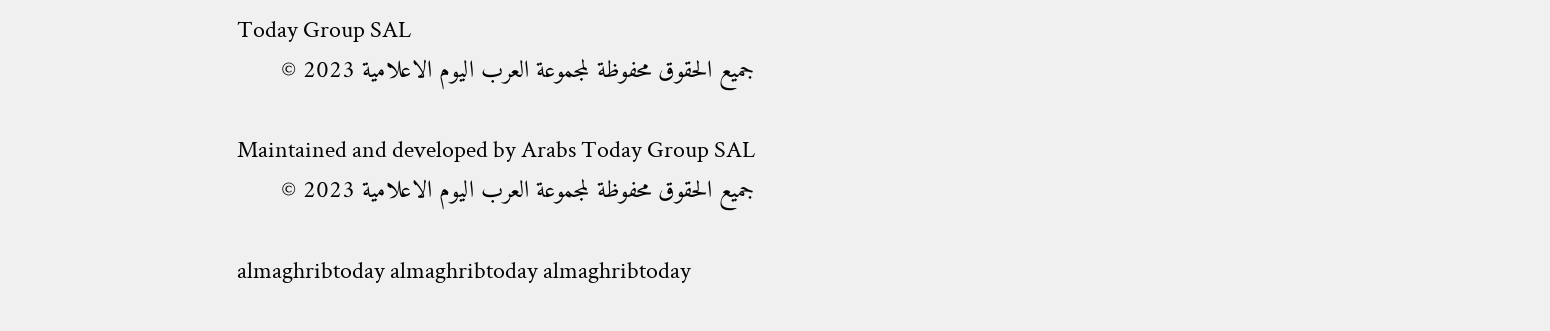Today Group SAL
جميع الحقوق محفوظة لمجموعة العرب اليوم الاعلامية 2023 ©

Maintained and developed by Arabs Today Group SAL
جميع الحقوق محفوظة لمجموعة العرب اليوم الاعلامية 2023 ©

almaghribtoday almaghribtoday almaghribtoday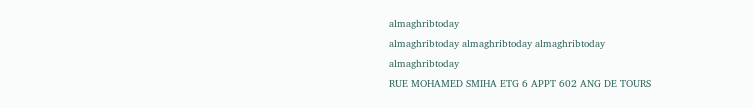almaghribtoday
almaghribtoday almaghribtoday almaghribtoday
almaghribtoday
RUE MOHAMED SMIHA ETG 6 APPT 602 ANG DE TOURS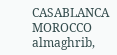CASABLANCA MOROCCO
almaghrib,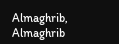Almaghrib, Almaghrib